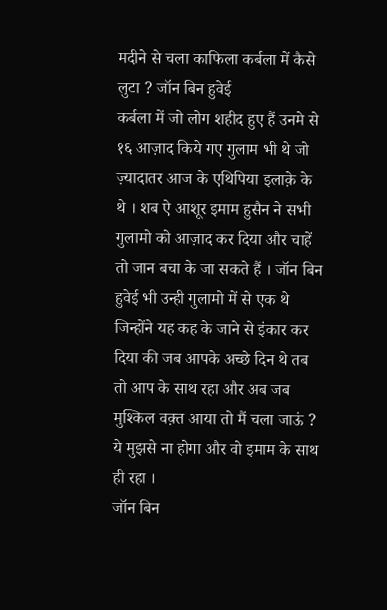मदीने से चला काफिला कर्बला में कैसे लुटा ? जॉन बिन हुवेई
कर्बला में जो लोग शहीद हुए हैं उनमे से १६ आज़ाद किये गए गुलाम भी थे जो ज़्यादातर आज के एथिपिया इलाक़े के थे । शब ऐ आशूर इमाम हुसैन ने सभी गुलामो को आज़ाद कर दिया और चाहें तो जान बचा के जा सकते हैं । जॉन बिन हुवेई भी उन्ही गुलामो में से एक थे जिन्होंने यह कह के जाने से इंकार कर दिया की जब आपके अच्छे दिन थे तब तो आप के साथ रहा और अब जब मुश्किल वक़्त आया तो मैं चला जाऊं ? ये मुझसे ना होगा और वो इमाम के साथ ही रहा ।
जॉन बिन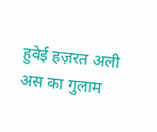हुवेई हज़रत अली अस का गुलाम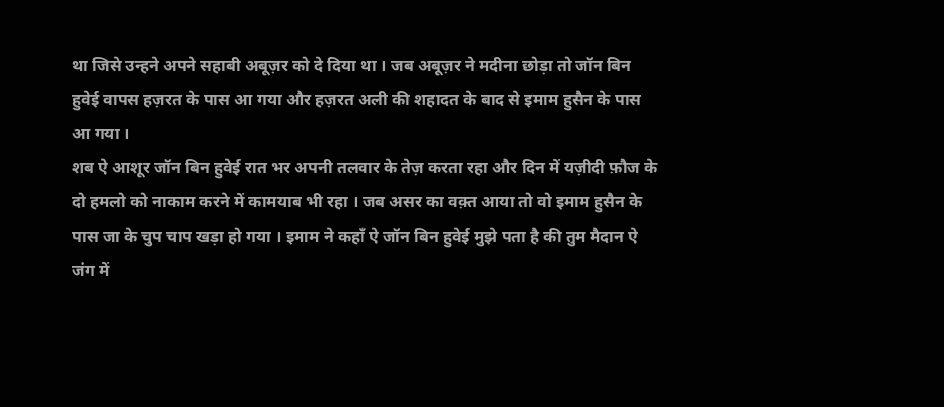था जिसे उन्हने अपने सहाबी अबूज़र को दे दिया था । जब अबूज़र ने मदीना छोड़ा तो जॉन बिन हुवेई वापस हज़रत के पास आ गया और हज़रत अली की शहादत के बाद से इमाम हुसैन के पास आ गया ।
शब ऐ आशूर जॉन बिन हुवेई रात भर अपनी तलवार के तेज़ करता रहा और दिन में यज़ीदी फ़ौज के दो हमलो को नाकाम करने में कामयाब भी रहा । जब असर का वक़्त आया तो वो इमाम हुसैन के पास जा के चुप चाप खड़ा हो गया । इमाम ने कहाँ ऐ जॉन बिन हुवेई मुझे पता है की तुम मैदान ऐ जंग में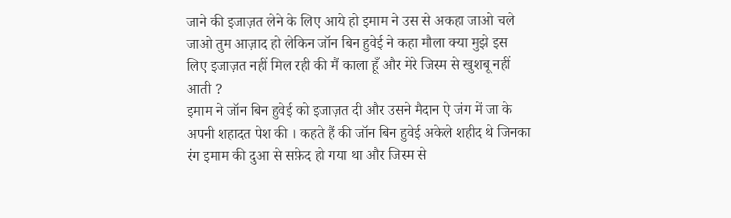जाने की इजाज़त लेने के लिए आये हो इमाम ने उस से अकहा जाओ चले जाओ तुम आज़ाद हो लेकिन जॉन बिन हुवेई ने कहा मौला क्या मुझे इस लिए इजाज़त नहीं मिल रही की मैं काला हूँ और मेरे जिस्म से खुशबू नहीं आती ?
इमाम ने जॉन बिन हुवेई को इजाज़त दी और उसने मैदान ऐ जंग में जा के अपनी शहादत पेश की । कहते हैं की जॉन बिन हुवेई अकेले शहीद थे जिनका रंग इमाम की दुआ से सफ़ेद हो गया था और जिस्म से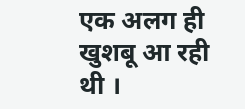एक अलग ही खुशबू आ रही थी ।